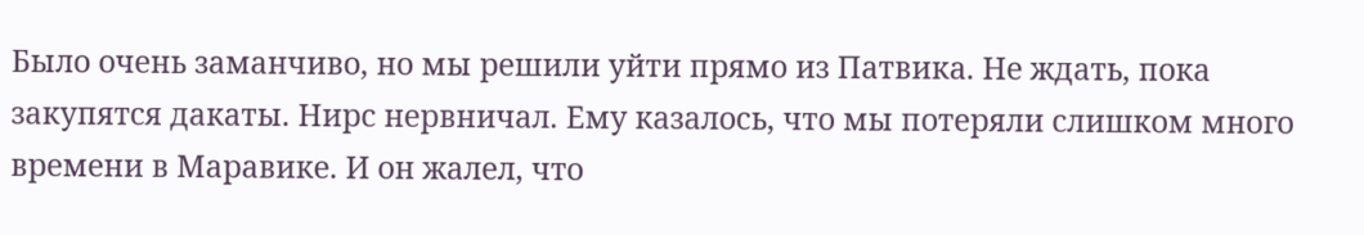Было очень заманчиво, но мы решили уйти прямо из Патвика. Не ждать, пока закупятся дакаты. Нирс нервничал. Ему казалось, что мы потеряли слишком много времени в Маравике. И он жалел, что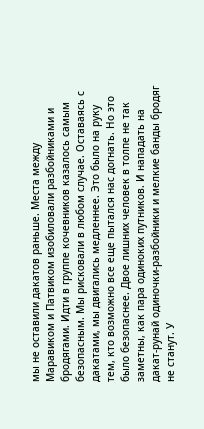мы не оставили дакатов раньше. Места между Маравиком и Патвиком изобиловали разбойниками и бродягами. Идти в группе кочевников казалось самым безопасным. Мы рисковали в любом случае. Оставаясь с дакатами, мы двигались медленнее. Это было на руку тем, кто возможно все еще пытался нас догнать. Но это было безопаснее. Двое лишних человек в толпе не так заметны, как пара одиноких путников. И нападать на дакат-рунай одиночки-разбойники и мелкие банды бродяг не станут. У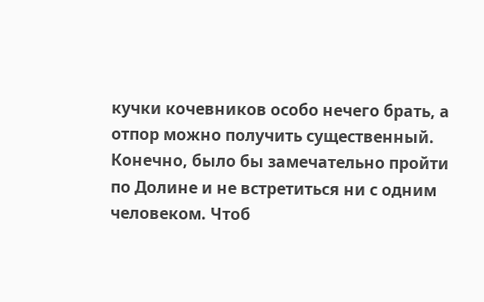кучки кочевников особо нечего брать, а отпор можно получить существенный.
Конечно, было бы замечательно пройти по Долине и не встретиться ни с одним человеком. Чтоб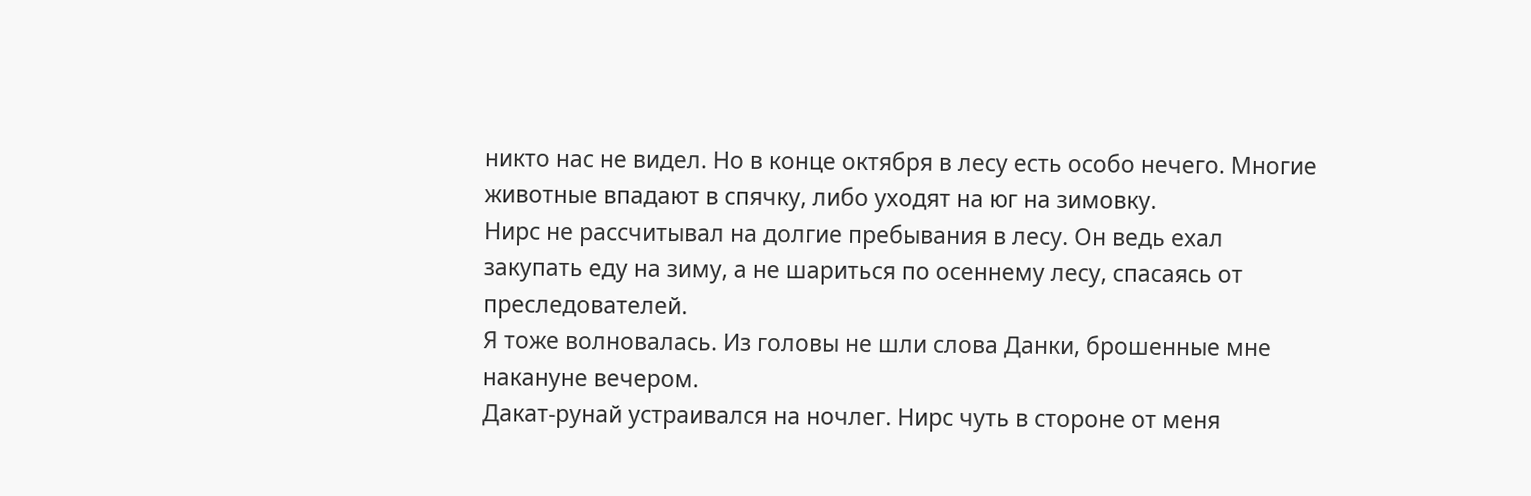никто нас не видел. Но в конце октября в лесу есть особо нечего. Многие животные впадают в спячку, либо уходят на юг на зимовку.
Нирс не рассчитывал на долгие пребывания в лесу. Он ведь ехал закупать еду на зиму, а не шариться по осеннему лесу, спасаясь от преследователей.
Я тоже волновалась. Из головы не шли слова Данки, брошенные мне накануне вечером.
Дакат-рунай устраивался на ночлег. Нирс чуть в стороне от меня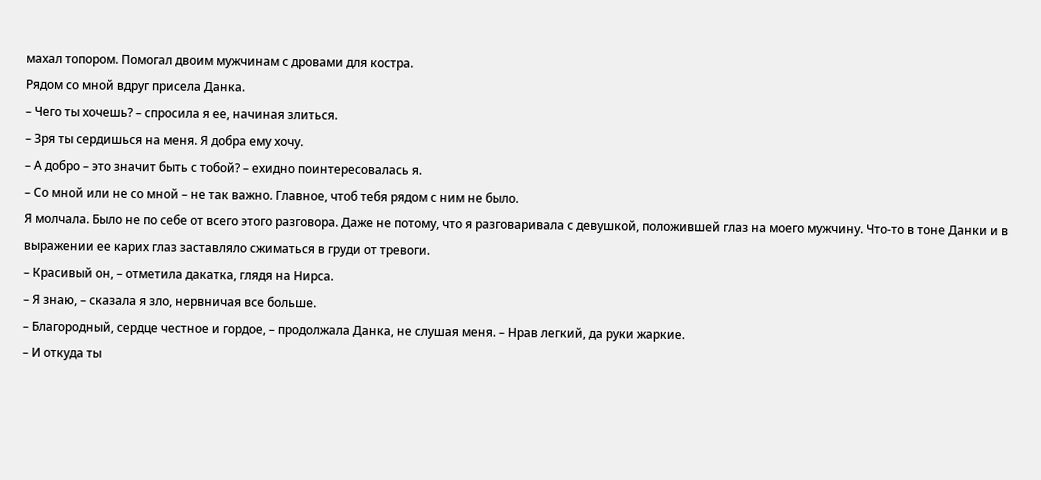махал топором. Помогал двоим мужчинам с дровами для костра.
Рядом со мной вдруг присела Данка.
– Чего ты хочешь? – спросила я ее, начиная злиться.
– Зря ты сердишься на меня. Я добра ему хочу.
– А добро – это значит быть с тобой? – ехидно поинтересовалась я.
– Со мной или не со мной – не так важно. Главное, чтоб тебя рядом с ним не было.
Я молчала. Было не по себе от всего этого разговора. Даже не потому, что я разговаривала с девушкой, положившей глаз на моего мужчину. Что-то в тоне Данки и в выражении ее карих глаз заставляло сжиматься в груди от тревоги.
– Красивый он, – отметила дакатка, глядя на Нирса.
– Я знаю, – сказала я зло, нервничая все больше.
– Благородный, сердце честное и гордое, – продолжала Данка, не слушая меня. – Нрав легкий, да руки жаркие.
– И откуда ты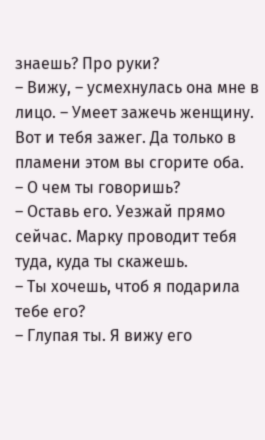знаешь? Про руки?
– Вижу, – усмехнулась она мне в лицо. – Умеет зажечь женщину. Вот и тебя зажег. Да только в пламени этом вы сгорите оба.
– О чем ты говоришь?
– Оставь его. Уезжай прямо сейчас. Марку проводит тебя туда, куда ты скажешь.
– Ты хочешь, чтоб я подарила тебе его?
– Глупая ты. Я вижу его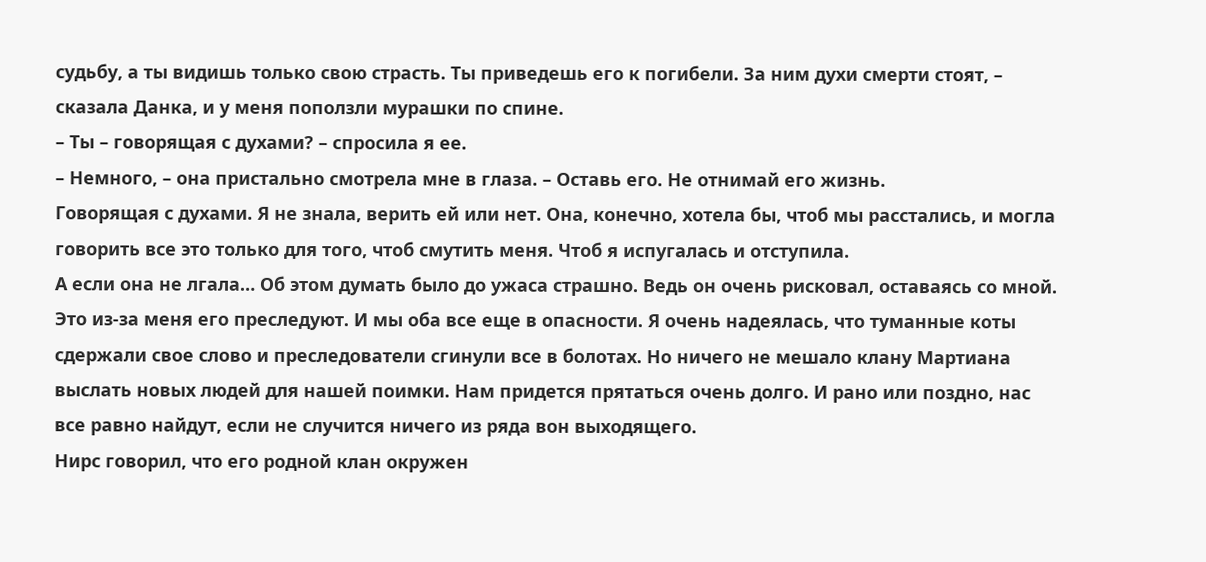судьбу, а ты видишь только свою страсть. Ты приведешь его к погибели. За ним духи смерти стоят, – сказала Данка, и у меня поползли мурашки по спине.
– Ты – говорящая с духами? – спросила я ее.
– Немного, – она пристально смотрела мне в глаза. – Оставь его. Не отнимай его жизнь.
Говорящая с духами. Я не знала, верить ей или нет. Она, конечно, хотела бы, чтоб мы расстались, и могла говорить все это только для того, чтоб смутить меня. Чтоб я испугалась и отступила.
А если она не лгала… Об этом думать было до ужаса страшно. Ведь он очень рисковал, оставаясь со мной. Это из-за меня его преследуют. И мы оба все еще в опасности. Я очень надеялась, что туманные коты сдержали свое слово и преследователи сгинули все в болотах. Но ничего не мешало клану Мартиана выслать новых людей для нашей поимки. Нам придется прятаться очень долго. И рано или поздно, нас все равно найдут, если не случится ничего из ряда вон выходящего.
Нирс говорил, что его родной клан окружен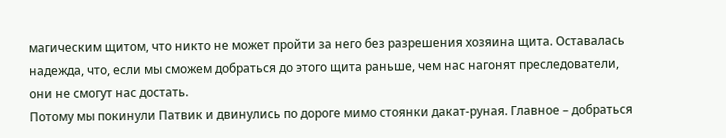магическим щитом, что никто не может пройти за него без разрешения хозяина щита. Оставалась надежда, что, если мы сможем добраться до этого щита раньше, чем нас нагонят преследователи, они не смогут нас достать.
Потому мы покинули Патвик и двинулись по дороге мимо стоянки дакат-руная. Главное – добраться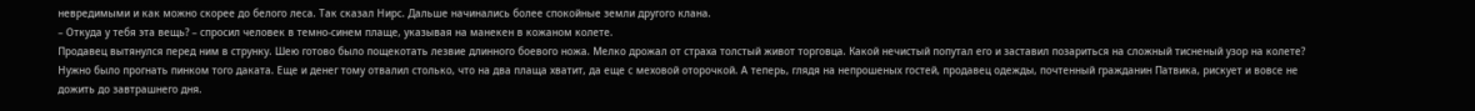невредимыми и как можно скорее до белого леса. Так сказал Нирс. Дальше начинались более спокойные земли другого клана.
– Откуда у тебя эта вещь? – спросил человек в темно-синем плаще, указывая на манекен в кожаном колете.
Продавец вытянулся перед ним в струнку. Шею готово было пощекотать лезвие длинного боевого ножа. Мелко дрожал от страха толстый живот торговца. Какой нечистый попутал его и заставил позариться на сложный тисненый узор на колете? Нужно было прогнать пинком того даката. Еще и денег тому отвалил столько, что на два плаща хватит, да еще с меховой оторочкой. А теперь, глядя на непрошеных гостей, продавец одежды, почтенный гражданин Патвика, рискует и вовсе не дожить до завтрашнего дня.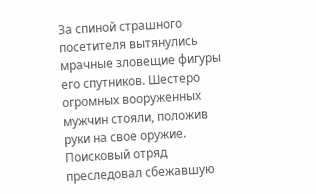За спиной страшного посетителя вытянулись мрачные зловещие фигуры его спутников. Шестеро огромных вооруженных мужчин стояли, положив руки на свое оружие.
Поисковый отряд преследовал сбежавшую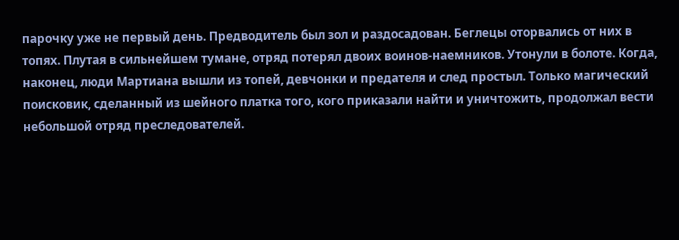парочку уже не первый день. Предводитель был зол и раздосадован. Беглецы оторвались от них в топях. Плутая в сильнейшем тумане, отряд потерял двоих воинов-наемников. Утонули в болоте. Когда, наконец, люди Мартиана вышли из топей, девчонки и предателя и след простыл. Только магический поисковик, сделанный из шейного платка того, кого приказали найти и уничтожить, продолжал вести небольшой отряд преследователей.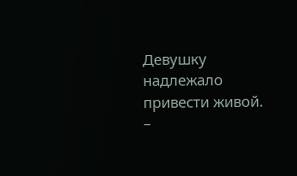Девушку надлежало привести живой.
–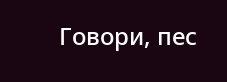Говори, пес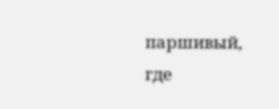паршивый, где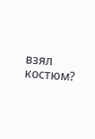взял костюм?